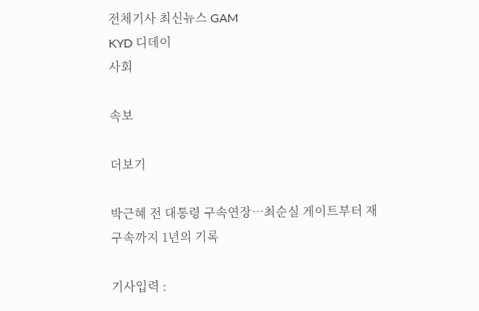전체기사 최신뉴스 GAM
KYD 디데이
사회

속보

더보기

박근혜 전 대통령 구속연장…최순실 게이트부터 재구속까지 1년의 기록

기사입력 :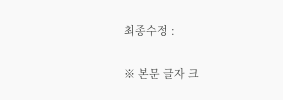최종수정 :

※ 본문 글자 크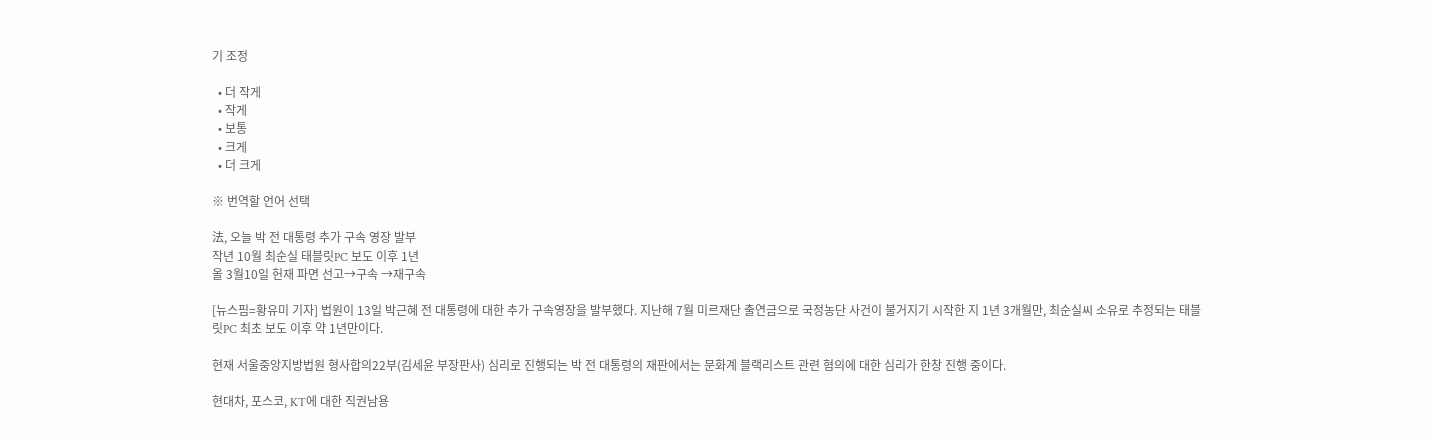기 조정

  • 더 작게
  • 작게
  • 보통
  • 크게
  • 더 크게

※ 번역할 언어 선택

法, 오늘 박 전 대통령 추가 구속 영장 발부
작년 10월 최순실 태블릿PC 보도 이후 1년
올 3월10일 헌재 파면 선고→구속 →재구속

[뉴스핌=황유미 기자] 법원이 13일 박근혜 전 대통령에 대한 추가 구속영장을 발부했다. 지난해 7월 미르재단 출연금으로 국정농단 사건이 불거지기 시작한 지 1년 3개월만, 최순실씨 소유로 추정되는 태블릿PC 최초 보도 이후 약 1년만이다.

현재 서울중앙지방법원 형사합의22부(김세윤 부장판사) 심리로 진행되는 박 전 대통령의 재판에서는 문화계 블랙리스트 관련 혐의에 대한 심리가 한창 진행 중이다.

현대차, 포스코, KT에 대한 직권남용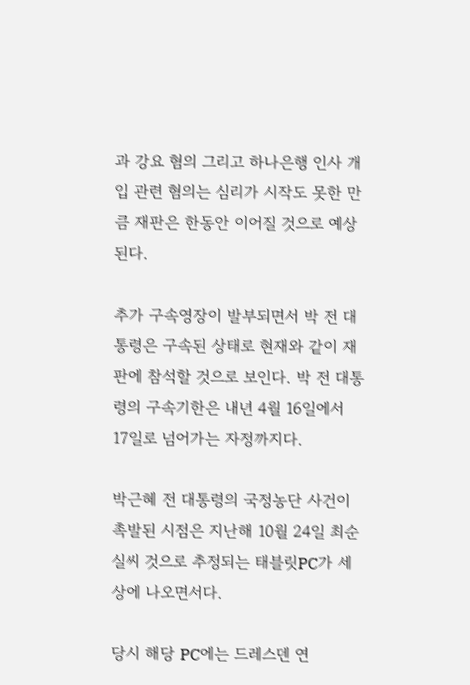과 강요 혐의 그리고 하나은행 인사 개입 관련 혐의는 심리가 시작도 못한 만큼 재판은 한동안 이어질 것으로 예상된다.

추가 구속영장이 발부되면서 박 전 대통령은 구속된 상태로 현재와 같이 재판에 참석할 것으로 보인다. 박 전 대통령의 구속기한은 내년 4월 16일에서 17일로 넘어가는 자정까지다.

박근혜 전 대통령의 국정농단 사건이 촉발된 시점은 지난해 10월 24일 최순실씨 것으로 추정되는 태블릿PC가 세상에 나오면서다.

당시 해당 PC에는 드레스덴 연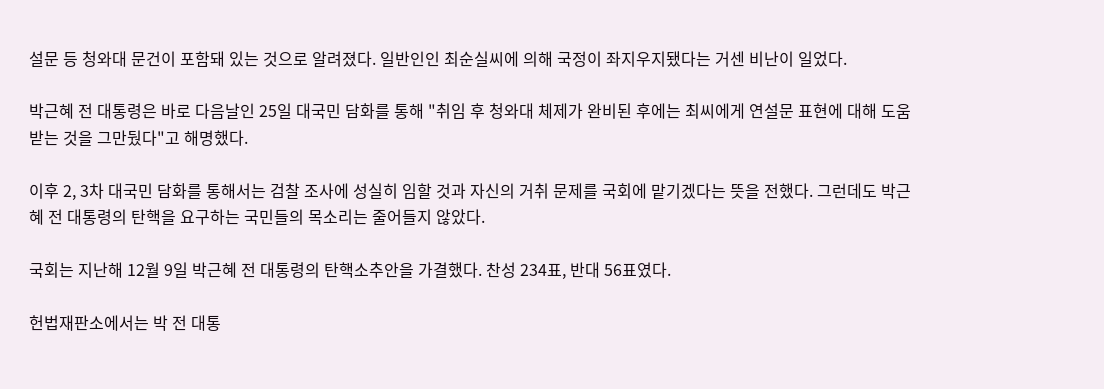설문 등 청와대 문건이 포함돼 있는 것으로 알려졌다. 일반인인 최순실씨에 의해 국정이 좌지우지됐다는 거센 비난이 일었다.

박근혜 전 대통령은 바로 다음날인 25일 대국민 담화를 통해 "취임 후 청와대 체제가 완비된 후에는 최씨에게 연설문 표현에 대해 도움받는 것을 그만뒀다"고 해명했다.

이후 2, 3차 대국민 담화를 통해서는 검찰 조사에 성실히 임할 것과 자신의 거취 문제를 국회에 맡기겠다는 뜻을 전했다. 그런데도 박근혜 전 대통령의 탄핵을 요구하는 국민들의 목소리는 줄어들지 않았다.

국회는 지난해 12월 9일 박근혜 전 대통령의 탄핵소추안을 가결했다. 찬성 234표, 반대 56표였다.

헌법재판소에서는 박 전 대통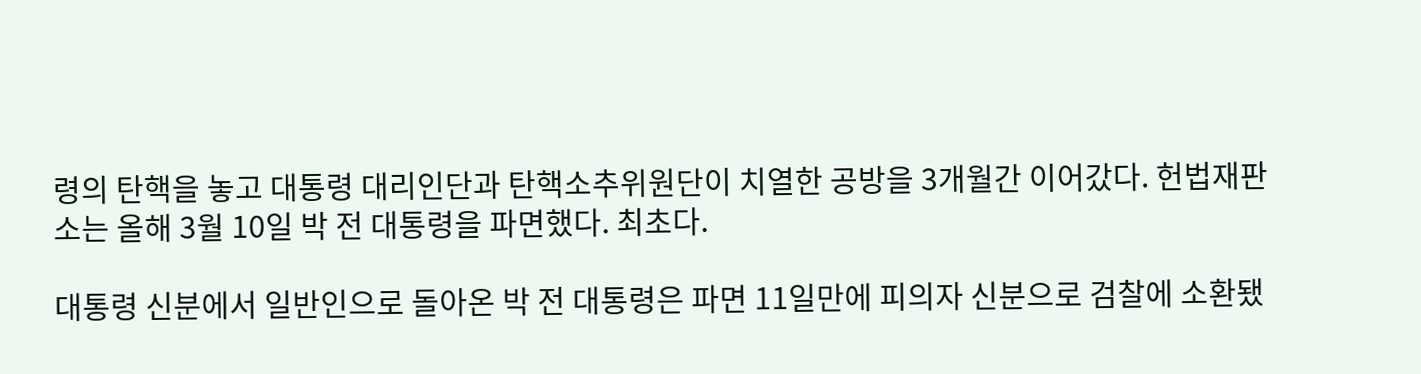령의 탄핵을 놓고 대통령 대리인단과 탄핵소추위원단이 치열한 공방을 3개월간 이어갔다. 헌법재판소는 올해 3월 10일 박 전 대통령을 파면했다. 최초다.

대통령 신분에서 일반인으로 돌아온 박 전 대통령은 파면 11일만에 피의자 신분으로 검찰에 소환됐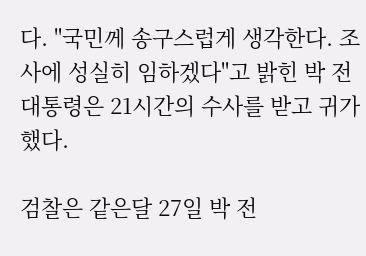다. "국민께 송구스럽게 생각한다. 조사에 성실히 임하겠다"고 밝힌 박 전 대통령은 21시간의 수사를 받고 귀가했다.

검찰은 같은달 27일 박 전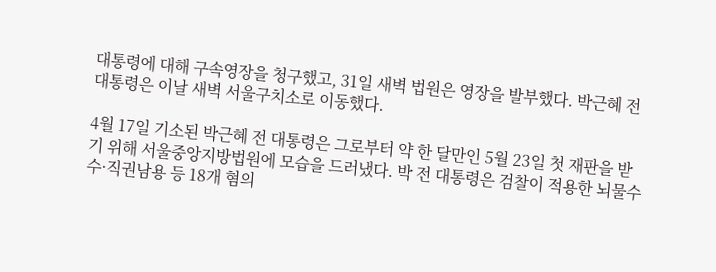대통령에 대해 구속영장을 청구했고, 31일 새벽 법원은 영장을 발부했다. 박근혜 전 대통령은 이날 새벽 서울구치소로 이동했다.

4월 17일 기소된 박근혜 전 대통령은 그로부터 약 한 달만인 5월 23일 첫 재판을 받기 위해 서울중앙지방법원에 모습을 드러냈다. 박 전 대통령은 검찰이 적용한 뇌물수수·직권남용 등 18개 혐의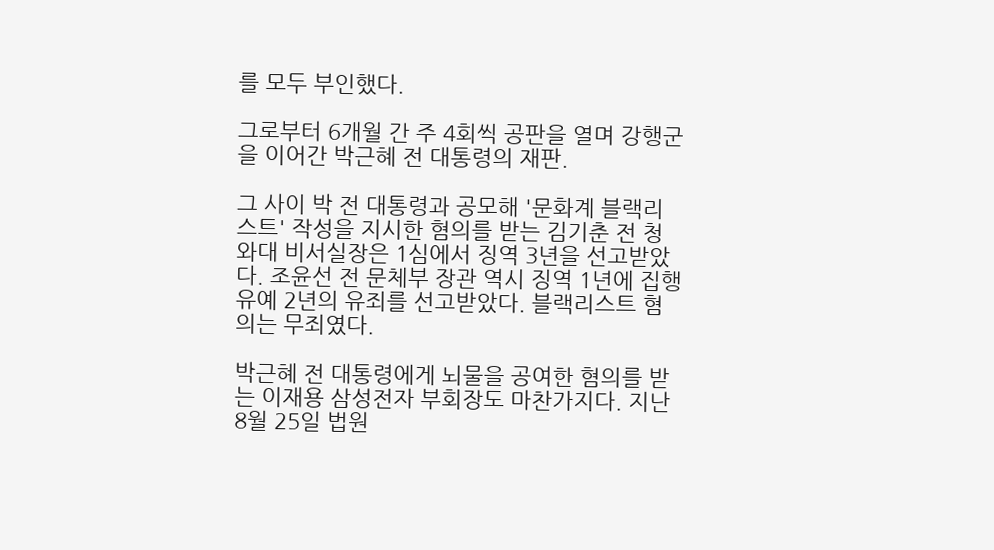를 모두 부인했다.

그로부터 6개월 간 주 4회씩 공판을 열며 강행군을 이어간 박근혜 전 대통령의 재판.

그 사이 박 전 대통령과 공모해 '문화계 블랙리스트' 작성을 지시한 혐의를 받는 김기춘 전 청와대 비서실장은 1심에서 징역 3년을 선고받았다. 조윤선 전 문체부 장관 역시 징역 1년에 집행유예 2년의 유죄를 선고받았다. 블랙리스트 혐의는 무죄였다.

박근혜 전 대통령에게 뇌물을 공여한 혐의를 받는 이재용 삼성전자 부회장도 마찬가지다. 지난 8월 25일 법원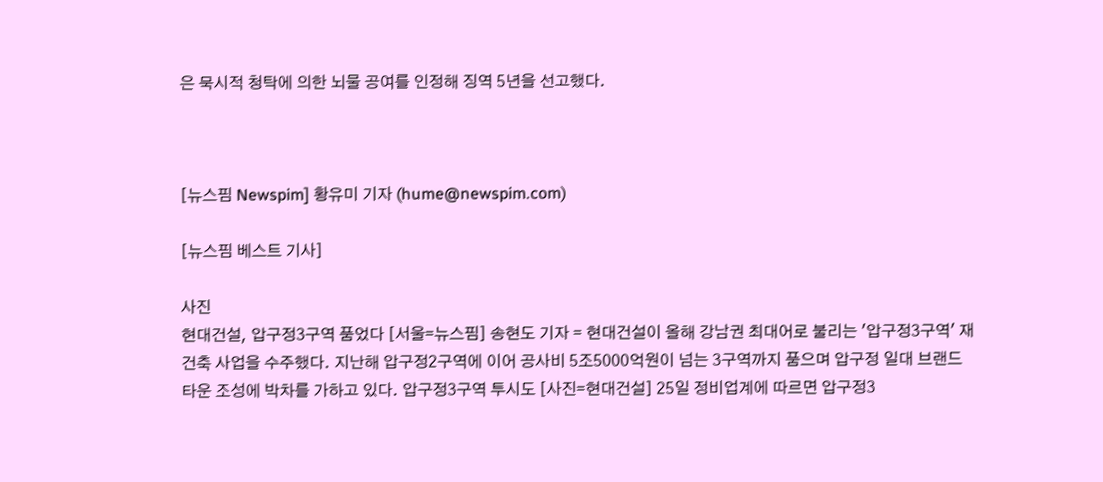은 묵시적 청탁에 의한 뇌물 공여를 인정해 징역 5년을 선고했다.



[뉴스핌 Newspim] 황유미 기자 (hume@newspim.com)

[뉴스핌 베스트 기사]

사진
현대건설, 압구정3구역 품었다 [서울=뉴스핌] 송현도 기자 = 현대건설이 올해 강남권 최대어로 불리는 '압구정3구역' 재건축 사업을 수주했다. 지난해 압구정2구역에 이어 공사비 5조5000억원이 넘는 3구역까지 품으며 압구정 일대 브랜드 타운 조성에 박차를 가하고 있다. 압구정3구역 투시도 [사진=현대건설] 25일 정비업계에 따르면 압구정3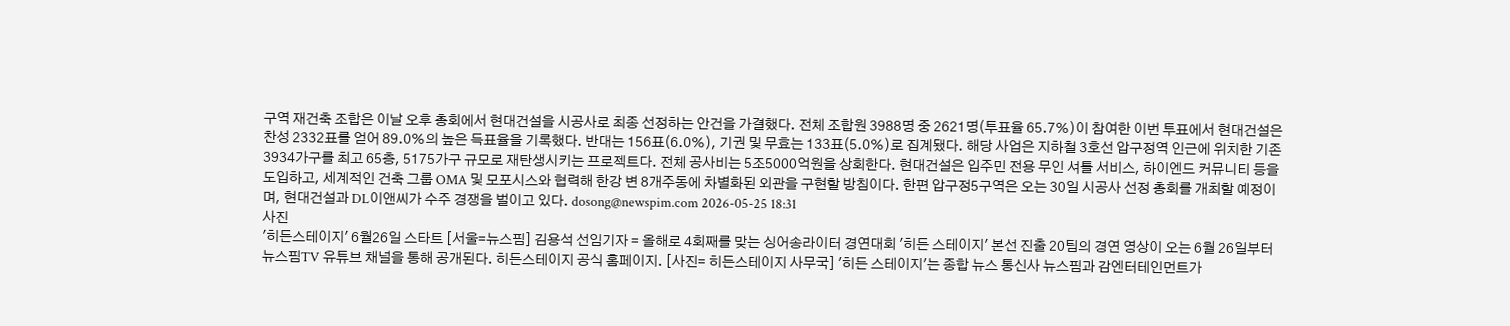구역 재건축 조합은 이날 오후 총회에서 현대건설을 시공사로 최종 선정하는 안건을 가결했다. 전체 조합원 3988명 중 2621명(투표율 65.7%)이 참여한 이번 투표에서 현대건설은 찬성 2332표를 얻어 89.0%의 높은 득표율을 기록했다. 반대는 156표(6.0%), 기권 및 무효는 133표(5.0%)로 집계됐다. 해당 사업은 지하철 3호선 압구정역 인근에 위치한 기존 3934가구를 최고 65층, 5175가구 규모로 재탄생시키는 프로젝트다. 전체 공사비는 5조5000억원을 상회한다. 현대건설은 입주민 전용 무인 셔틀 서비스, 하이엔드 커뮤니티 등을 도입하고, 세계적인 건축 그룹 OMA 및 모포시스와 협력해 한강 변 8개주동에 차별화된 외관을 구현할 방침이다. 한편 압구정5구역은 오는 30일 시공사 선정 총회를 개최할 예정이며, 현대건설과 DL이앤씨가 수주 경쟁을 벌이고 있다. dosong@newspim.com 2026-05-25 18:31
사진
'히든스테이지' 6월26일 스타트 [서울=뉴스핌] 김용석 선임기자 = 올해로 4회째를 맞는 싱어송라이터 경연대회 '히든 스테이지' 본선 진출 20팀의 경연 영상이 오는 6월 26일부터 뉴스핌TV 유튜브 채널을 통해 공개된다. 히든스테이지 공식 홈페이지. [사진= 히든스테이지 사무국] '히든 스테이지'는 종합 뉴스 통신사 뉴스핌과 감엔터테인먼트가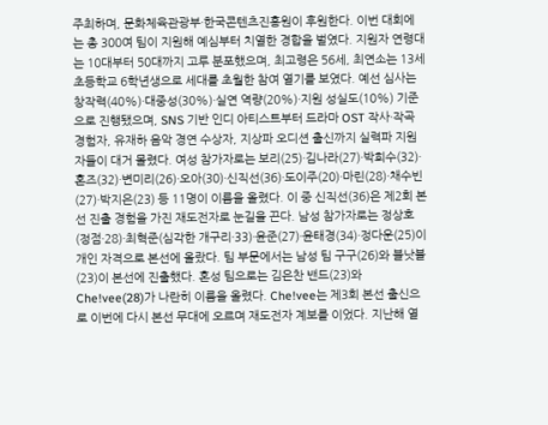주최하며, 문화체육관광부·한국콘텐츠진흥원이 후원한다. 이번 대회에는 총 300여 팀이 지원해 예심부터 치열한 경합을 벌였다. 지원자 연령대는 10대부터 50대까지 고루 분포했으며, 최고령은 56세, 최연소는 13세 초등학교 6학년생으로 세대를 초월한 참여 열기를 보였다. 예선 심사는 창작력(40%)·대중성(30%)·실연 역량(20%)·지원 성실도(10%) 기준으로 진행됐으며, SNS 기반 인디 아티스트부터 드라마 OST 작사·작곡 경험자, 유재하 음악 경연 수상자, 지상파 오디션 출신까지 실력파 지원자들이 대거 몰렸다. 여성 참가자로는 보리(25)·김나라(27)·박희수(32)·혼즈(32)·변미리(26)·오아(30)·신직선(36)·도이주(20)·마린(28)·채수빈(27)·박지은(23) 등 11명이 이름을 올렸다. 이 중 신직선(36)은 제2회 본선 진출 경험을 가진 재도전자로 눈길을 끈다. 남성 참가자로는 정상호(정점·28)·최혁준(심각한 개구리·33)·윤준(27)·윤태경(34)·정다운(25)이 개인 자격으로 본선에 올랐다. 팀 부문에서는 남성 팀 구구(26)와 블낫블(23)이 본선에 진출했다. 혼성 팀으로는 김은찬 밴드(23)와 Che!vee(28)가 나란히 이름을 올렸다. Che!vee는 제3회 본선 출신으로 이번에 다시 본선 무대에 오르며 재도전자 계보를 이었다. 지난해 열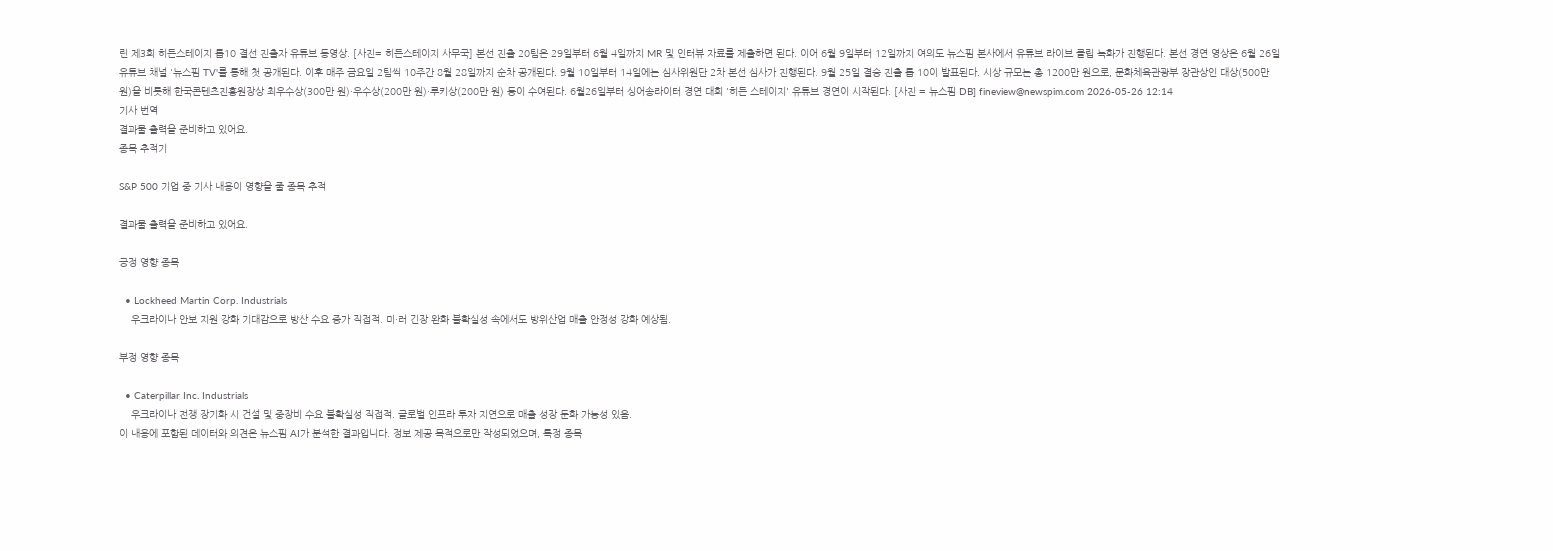린 제3회 히든스테이지 톱10 결선 진출자 유튜브 동영상. [사진= 히든스테이지 사무국] 본선 진출 20팀은 29일부터 6월 4일까지 MR 및 인터뷰 자료를 제출하면 된다. 이어 6월 9일부터 12일까지 여의도 뉴스핌 본사에서 유튜브 라이브 클립 녹화가 진행된다. 본선 경연 영상은 6월 26일 유튜브 채널 '뉴스핌 TV'를 통해 첫 공개된다. 이후 매주 금요일 2팀씩 10주간 8월 28일까지 순차 공개된다. 9월 10일부터 14일에는 심사위원단 2차 본선 심사가 진행된다. 9월 25일 결승 진출 톱 10이 발표된다. 시상 규모는 총 1200만 원으로, 문화체육관광부 장관상인 대상(500만 원)을 비롯해 한국콘텐츠진흥원장상 최우수상(300만 원)·우수상(200만 원)·루키상(200만 원) 등이 수여된다. 6월26일부터 싱어송라이터 경연 대회 '히든 스테이지' 유튜브 경연이 시작된다. [사진 = 뉴스핌 DB] fineview@newspim.com 2026-05-26 12:14
기사 번역
결과물 출력을 준비하고 있어요.
종목 추적기

S&P 500 기업 중 기사 내용이 영향을 줄 종목 추적

결과물 출력을 준비하고 있어요.

긍정 영향 종목

  • Lockheed Martin Corp. Industrials
    우크라이나 안보 지원 강화 기대감으로 방산 수요 증가 직접적. 미·러 긴장 완화 불확실성 속에서도 방위산업 매출 안정성 강화 예상됨.

부정 영향 종목

  • Caterpillar Inc. Industrials
    우크라이나 전쟁 장기화 시 건설 및 중장비 수요 불확실성 직접적. 글로벌 인프라 투자 지연으로 매출 성장 둔화 가능성 있음.
이 내용에 포함된 데이터와 의견은 뉴스핌 AI가 분석한 결과입니다. 정보 제공 목적으로만 작성되었으며, 특정 종목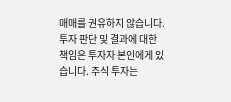매매를 권유하지 않습니다. 투자 판단 및 결과에 대한 책임은 투자자 본인에게 있습니다. 주식 투자는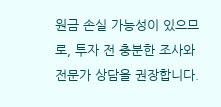원금 손실 가능성이 있으므로, 투자 전 충분한 조사와 전문가 상담을 권장합니다.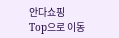안다쇼핑
Top으로 이동